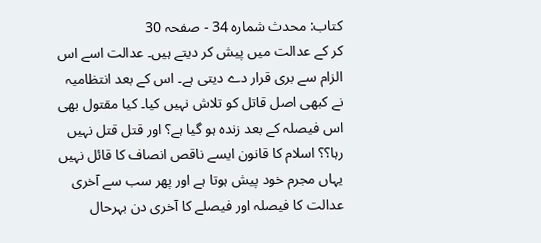کتاب: محدث شمارہ 34 - صفحہ 30
کر کے عدالت میں پیش کر دیتے ہیں۔ عدالت اسے اس الزام سے بری قرار دے دیتی ہے۔ اس کے بعد انتظامیہ نے کبھی اصل قاتل کو تلاش نہیں کیا۔ کیا مقتول بھی اس فیصلہ کے بعد زندہ ہو گیا ہے؟ اور قتل قتل نہیں رہا؟؟ اسلام کا قانون ایسے ناقص انصاف کا قائل نہیں یہاں مجرم خود پیش ہوتا ہے اور پھر سب سے آخری عدالت کا فیصلہ اور فیصلے کا آخری دن بہرحال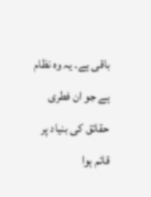باقی ہے۔ یہ وہ نظام ہے جو ان فطری حقائق کی بنیاد پر قائم ہوا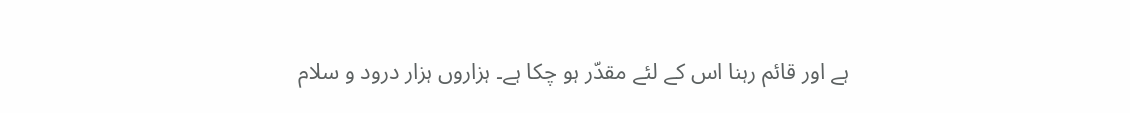ہے اور قائم رہنا اس کے لئے مقدّر ہو چکا ہے۔ ہزاروں ہزار درود و سلام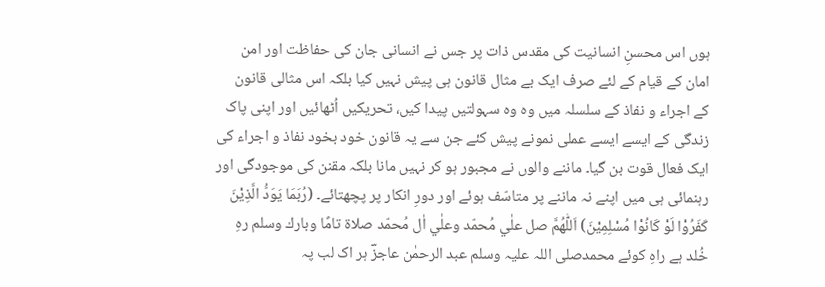ہوں اس محسنِ انسانیت کی مقدس ذات پر جس نے انسانی جان کی حفاظت اور امن امان کے قیام کے لئے صرف ایک بے مثال قانون ہی پیش نہیں کیا بلکہ اس مثالی قانون کے اجراء و نفاذ کے سلسلہ میں وہ وہ سہولتیں پیدا کیں، تحریکیں اُٹھائیں اور اپنی پاک زندگی کے ایسے ایسے عملی نمونے پیش کئے جن سے یہ قانون خود بخود نفاذ و اجراء کی ایک فعال قوت بن گیا۔ ماننے والوں نے مجبور ہو کر نہیں مانا بلکہ مقنن کی موجودگی اور رہنمائی ہی میں اپنے نہ ماننے پر متاسّف ہوئے اور دورِ انکار پر پچھتائے۔ (رُبَمَا یَوَدُّ الَّذِیْنَ کَفَرُوْا لَوْ کَانُوْا مُسْلِمِیْنَ) اَللّٰھُمَّ صل علٰي مُحمّد وعلٰي اٰل مُحمّد صلاة تامًا وبارك وسلم رہِ خُلد ہے راہِ کوئے محمدصلی اللہ علیہ وسلم عبد الرحمٰن عاجزؔ ہر اک لب پہ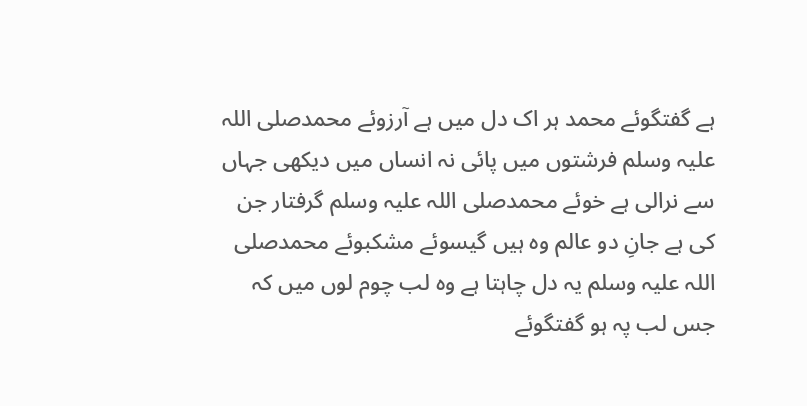ہے گفتگوئے محمد ہر اک دل میں ہے آرزوئے محمدصلی اللہ علیہ وسلم فرشتوں میں پائی نہ انساں میں دیکھی جہاں سے نرالی ہے خوئے محمدصلی اللہ علیہ وسلم گرفتار جن کی ہے جانِ دو عالم وہ ہیں گیسوئے مشکبوئے محمدصلی اللہ علیہ وسلم یہ دل چاہتا ہے وہ لب چوم لوں میں کہ جس لب پہ ہو گفتگوئے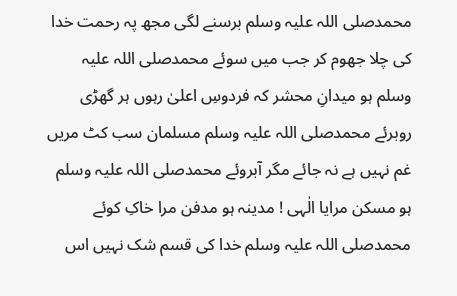محمدصلی اللہ علیہ وسلم برسنے لگی مجھ پہ رحمت خدا کی چلا جھوم کر جب میں سوئے محمدصلی اللہ علیہ وسلم ہو میدانِ محشر کہ فردوسِ اعلیٰ رہوں ہر گھڑی روبرئے محمدصلی اللہ علیہ وسلم مسلمان سب کٹ مریں غم نہیں ہے نہ جائے مگر آبروئے محمدصلی اللہ علیہ وسلم ہو مسکن مرایا الٰہی ! مدینہ ہو مدفن مرا خاکِ کوئے محمدصلی اللہ علیہ وسلم خدا کی قسم شک نہیں اس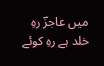میں عاجزؔ رہِ خلد ہے رہِ کوئے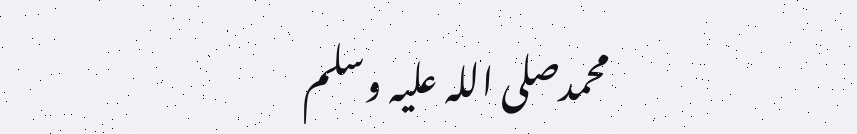محمدصلی اللہ علیہ وسلم